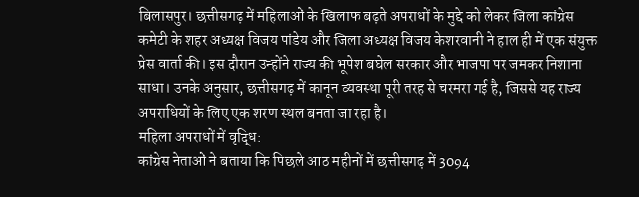बिलासपुर। छत्तीसगढ़ में महिलाओं के खिलाफ बढ़ते अपराधों के मुद्दे को लेकर जिला कांग्रेस कमेटी के शहर अध्यक्ष विजय पांडेय और जिला अध्यक्ष विजय केशरवानी ने हाल ही में एक संयुक्त प्रेस वार्ता की। इस दौरान उन्होंने राज्य की भूपेश बघेल सरकार और भाजपा पर जमकर निशाना साधा। उनके अनुसार, छत्तीसगढ़ में कानून व्यवस्था पूरी तरह से चरमरा गई है, जिससे यह राज्य अपराधियों के लिए एक शरण स्थल बनता जा रहा है।
महिला अपराधों में वृद्धि:
कांग्रेस नेताओं ने बताया कि पिछले आठ महीनों में छत्तीसगढ़ में 3094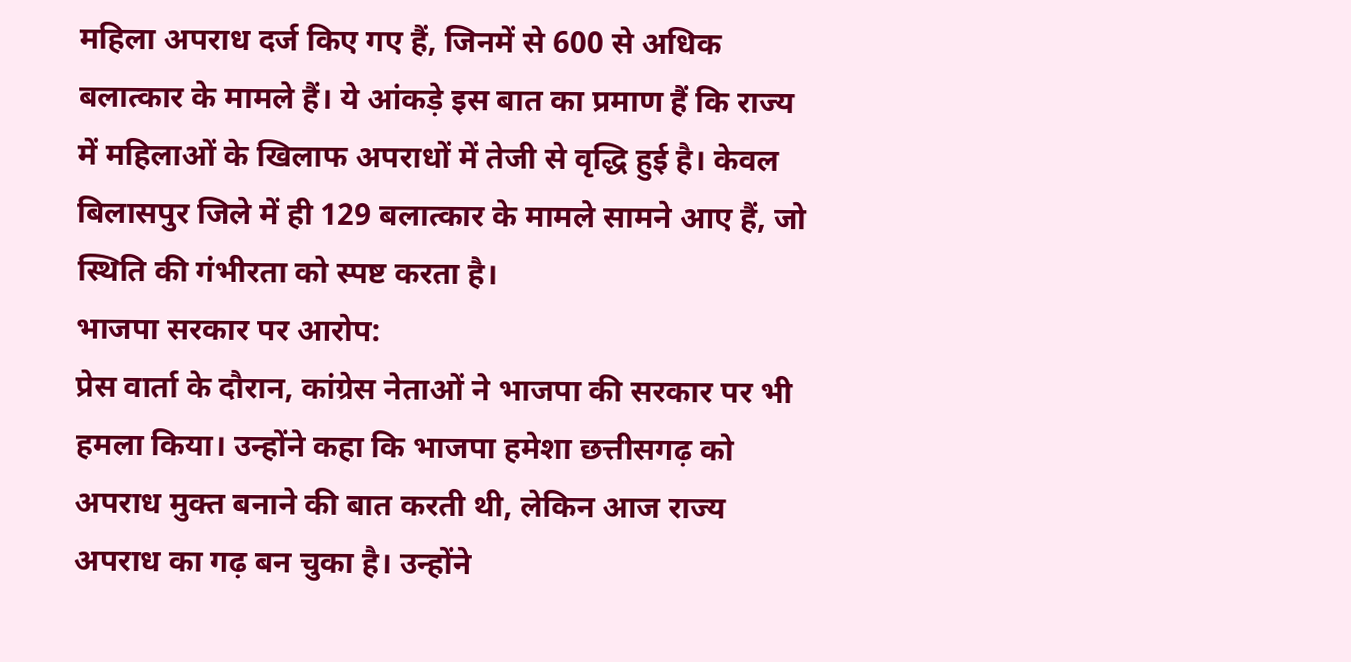महिला अपराध दर्ज किए गए हैं, जिनमें से 600 से अधिक बलात्कार के मामले हैं। ये आंकड़े इस बात का प्रमाण हैं कि राज्य में महिलाओं के खिलाफ अपराधों में तेजी से वृद्धि हुई है। केवल बिलासपुर जिले में ही 129 बलात्कार के मामले सामने आए हैं, जो स्थिति की गंभीरता को स्पष्ट करता है।
भाजपा सरकार पर आरोप:
प्रेस वार्ता के दौरान, कांग्रेस नेताओं ने भाजपा की सरकार पर भी हमला किया। उन्होंने कहा कि भाजपा हमेशा छत्तीसगढ़ को अपराध मुक्त बनाने की बात करती थी, लेकिन आज राज्य अपराध का गढ़ बन चुका है। उन्होंने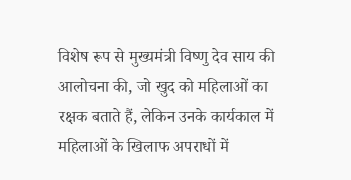विशेष रूप से मुख्यमंत्री विष्णु देव साय की आलोचना की, जो खुद को महिलाओं का रक्षक बताते हैं, लेकिन उनके कार्यकाल में महिलाओं के खिलाफ अपराधों में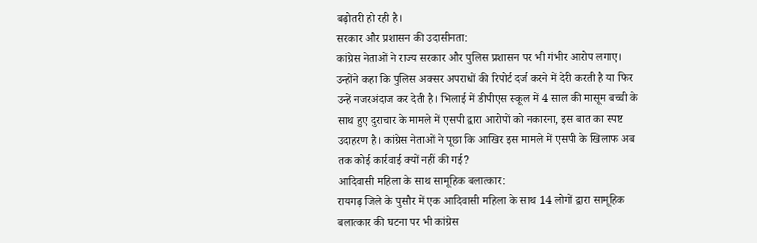बढ़ोतरी हो रही है।
सरकार और प्रशासन की उदासीनता:
कांग्रेस नेताओं ने राज्य सरकार और पुलिस प्रशासन पर भी गंभीर आरोप लगाए। उन्होंने कहा कि पुलिस अक्सर अपराधों की रिपोर्ट दर्ज करने में देरी करती है या फिर उन्हें नजरअंदाज कर देती है। भिलाई में डीपीएस स्कूल में 4 साल की मासूम बच्ची के साथ हुए दुराचार के मामले में एसपी द्वारा आरोपों को नकारना, इस बात का स्पष्ट उदाहरण है। कांग्रेस नेताओं ने पूछा कि आखिर इस मामले में एसपी के खिलाफ अब तक कोई कार्रवाई क्यों नहीं की गई?
आदिवासी महिला के साथ सामूहिक बलात्कार:
रायगढ़ जिले के पुसौर में एक आदिवासी महिला के साथ 14 लोगों द्वारा सामूहिक बलात्कार की घटना पर भी कांग्रेस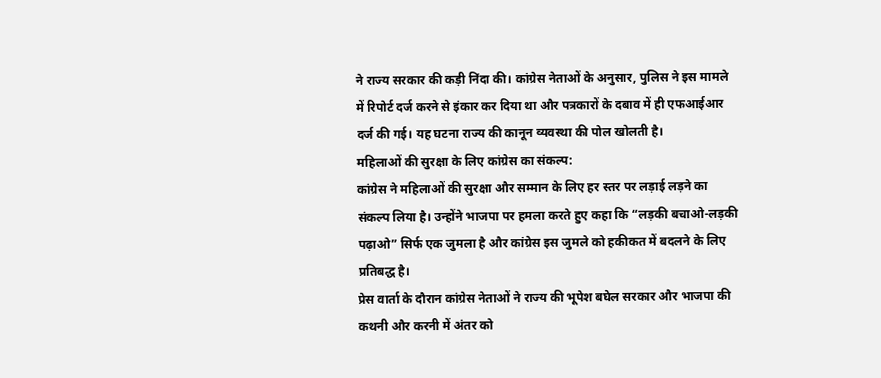ने राज्य सरकार की कड़ी निंदा की। कांग्रेस नेताओं के अनुसार, पुलिस ने इस मामले में रिपोर्ट दर्ज करने से इंकार कर दिया था और पत्रकारों के दबाव में ही एफआईआर दर्ज की गई। यह घटना राज्य की कानून व्यवस्था की पोल खोलती है।
महिलाओं की सुरक्षा के लिए कांग्रेस का संकल्प:
कांग्रेस ने महिलाओं की सुरक्षा और सम्मान के लिए हर स्तर पर लड़ाई लड़ने का संकल्प लिया है। उन्होंने भाजपा पर हमला करते हुए कहा कि “लड़की बचाओ-लड़की पढ़ाओ” सिर्फ एक जुमला है और कांग्रेस इस जुमले को हकीकत में बदलने के लिए प्रतिबद्ध है।
प्रेस वार्ता के दौरान कांग्रेस नेताओं ने राज्य की भूपेश बघेल सरकार और भाजपा की कथनी और करनी में अंतर को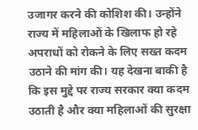उजागर करने की कोशिश की। उन्होंने राज्य में महिलाओं के खिलाफ हो रहे अपराधों को रोकने के लिए सख्त कदम उठाने की मांग की। यह देखना बाकी है कि इस मुद्दे पर राज्य सरकार क्या कदम उठाती है और क्या महिलाओं की सुरक्षा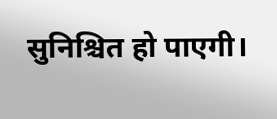सुनिश्चित हो पाएगी।